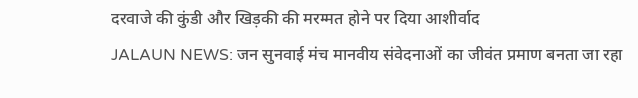दरवाजे की कुंडी और खिड़की की मरम्मत होने पर दिया आशीर्वाद
JALAUN NEWS: जन सुनवाई मंच मानवीय संवेदनाओं का जीवंत प्रमाण बनता जा रहा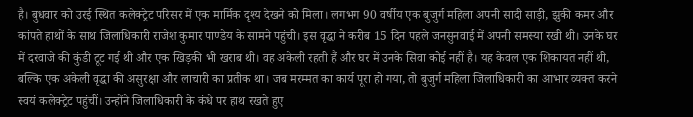है। बुधवार को उरई स्थित कलेक्ट्रेट परिसर में एक मार्मिक दृश्य देखने को मिला। लगभग 90 वर्षीय एक बुजुर्ग महिला अपनी सादी साड़ी, झुकी कमर और कांपते हाथों के साथ जिलाधिकारी राजेश कुमार पाण्डेय के सामने पहुंची। इस वृद्धा ने करीब 15 दिन पहले जनसुनवाई में अपनी समस्या रखी थी। उनके घर में दरवाजे की कुंडी टूट गई थी और एक खिड़की भी खराब थी। वह अकेली रहती हैं और घर में उनके सिवा कोई नहीं है। यह केवल एक शिकायत नहीं थी, बल्कि एक अकेली वृद्धा की असुरक्षा और लाचारी का प्रतीक था। जब मरम्मत का कार्य पूरा हो गया, तो बुजुर्ग महिला जिलाधिकारी का आभार व्यक्त करने स्वयं कलेक्ट्रेट पहुंचीं। उन्होंने जिलाधिकारी के कंधे पर हाथ रखते हुए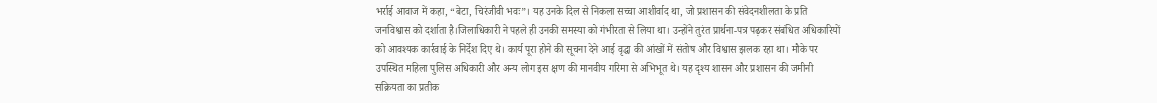भर्राई आवाज में कहा, “बेटा, चिरंजीवी भवः”। यह उनके दिल से निकला सच्चा आशीर्वाद था, जो प्रशासन की संवेदनशीलता के प्रति जनविश्वास को दर्शाता है।जिलाधिकारी ने पहले ही उनकी समस्या को गंभीरता से लिया था। उन्होंने तुरंत प्रार्थना-पत्र पढ़कर संबंधित अधिकारियों को आवश्यक कार्रवाई के निर्देश दिए थे। कार्य पूरा होने की सूचना देने आई वृद्धा की आंखों में संतोष और विश्वास झलक रहा था। मौके पर उपस्थित महिला पुलिस अधिकारी और अन्य लोग इस क्षण की मानवीय गरिमा से अभिभूत थे। यह दृश्य शासन और प्रशासन की जमीनी सक्रियता का प्रतीक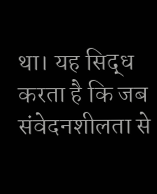था। यह सिद्ध करता है कि जब संवेदनशीलता से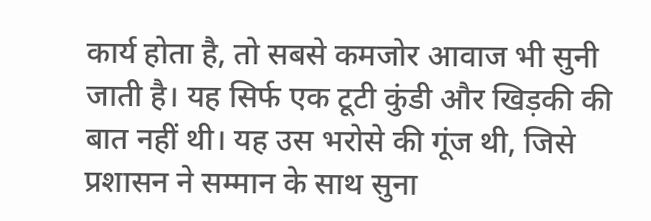कार्य होता है, तो सबसे कमजोर आवाज भी सुनी जाती है। यह सिर्फ एक टूटी कुंडी और खिड़की की बात नहीं थी। यह उस भरोसे की गूंज थी, जिसे प्रशासन ने सम्मान के साथ सुना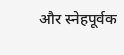और स्नेहपूर्वक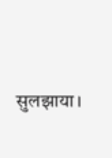सुलझाया।